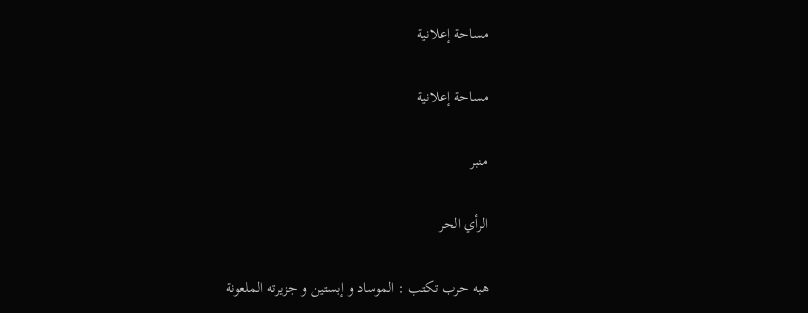مساحة إعلانية

مساحة إعلانية

منبر

الرأي الحر

هبه حرب تكتب : الموساد و إبستين و جزيرته الملعونة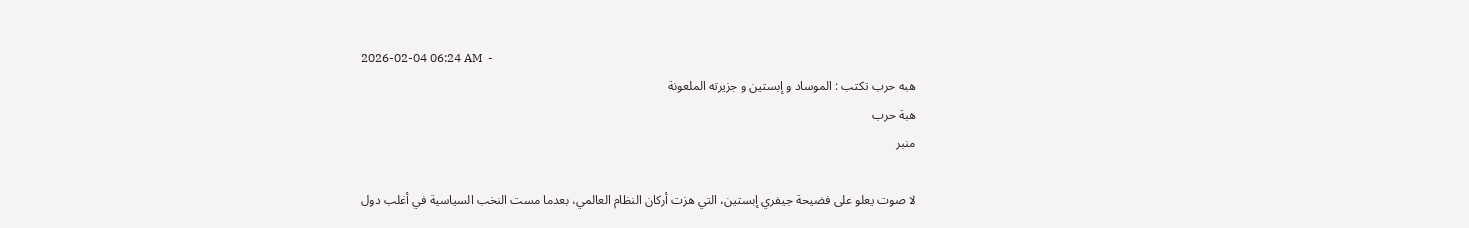2026-02-04 06:24 AM  -
هبه حرب تكتب : الموساد و إبستين و جزيرته الملعونة
هبة حرب
منبر

لا صوت يعلو على فضيحة جيفري إبستين، التي هزت أركان النظام العالمي، بعدما مست النخب السياسية في أغلب دول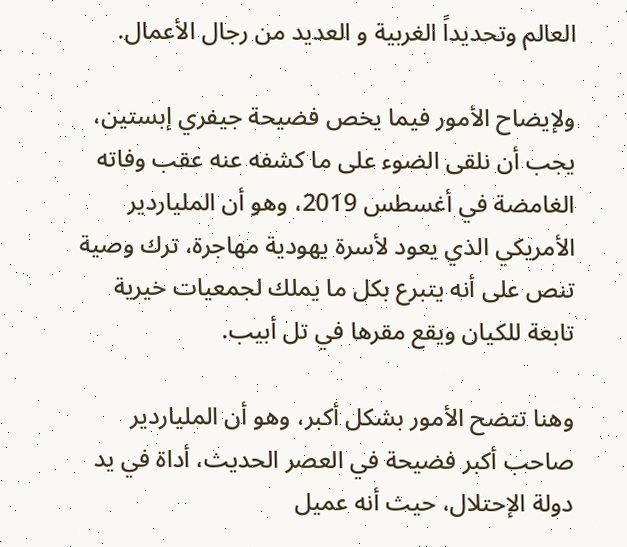العالم وتحديداً الغربية و العديد من رجال الأعمال.

ولإيضاح الأمور فيما يخص فضيحة جيفري إبستين، يجب أن نلقى الضوء على ما كشفه عنه عقب وفاته الغامضة في أغسطس 2019، وهو أن الملياردير الأمريكي الذي يعود لأسرة يهودية مهاجرة، ترك وصية تنص على أنه يتبرع بكل ما يملك لجمعيات خيرية تابعة للكيان ويقع مقرها في تل أبيب.

وهنا تتضح الأمور بشكل أكبر، وهو أن الملياردير صاحب أكبر فضيحة في العصر الحديث، أداة في يد دولة الإحتلال، حيث أنه عميل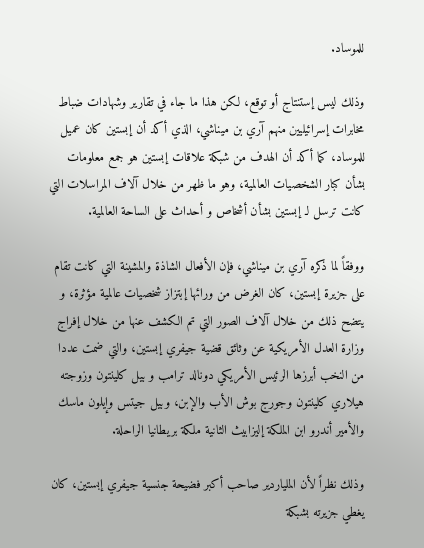للموساد.

وذلك ليس إستنتاج أو توقع، لكن هذا ما جاء في تقارير وشهادات ضباط مخابرات إسرائيليين منهم آري بن ميناشي، الذي أكد أن إبستين كان عميل للموساد، كما أكد أن الهدف من شبكة علاقات إبستين هو جمع معلومات بشأن كبار الشخصيات العالمية، وهو ما ظهر من خلال آلاف المراسلات التي كانت ترسل لـ إبستين بشأن أشخاص و أحداث على الساحة العالمية.

ووفقاً لما ذكره آري بن ميناشي، فإن الأفعال الشاذة والمشينة التي كانت تقام على جزيرة إبستين، كان الغرض من ورائها إبتزاز شخصيات عالمية مؤثرة، و يتضح ذلك من خلال آلاف الصور التي تم الكشف عنها من خلال إفراج وزارة العدل الأمريكية عن وثائق قضية جيفري إبستين، والتي ضمت عددا من النخب أبرزها الرئيس الأمريكي دونالد ترامب و بيل كلينتون وزوجته هيلاري كلينتون وجورج بوش الأب والإبن، وبيل جيتس وإيلون ماسك والأمير أندرو ابن الملكة إليزابيث الثانية ملكة بريطانيا الراحلة.

وذلك نظراً لأن الملياردير صاحب أكبر فضيحة جنسية جيفري إبستين، كان يغطي جزيرته بشبكة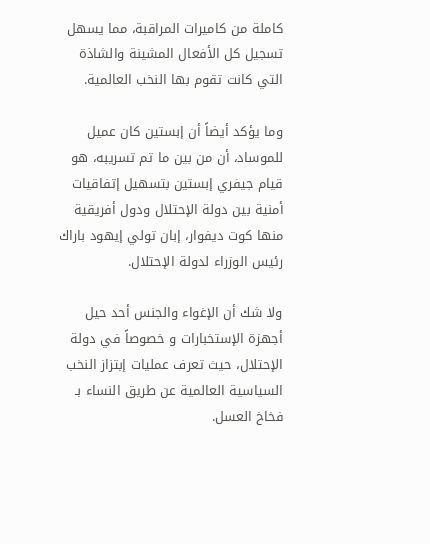كاملة من كاميرات المراقبة، مما يسهل تسجيل كل الأفعال المشينة والشاذة التي كانت تقوم بها النخب العالمية.

وما يؤكد أيضاً أن إبستين كان عميل للموساد، أن من بين ما تم تسريبه، هو قيام جيفري إبستين بتسهيل إتفاقيات أمنية بين دولة الإحتلال ودول أفريقية منها كوت ديفوار، إبان تولي إيهود باراك رئيس الوزراء لدولة الإحتلال.

ولا شك أن الإغواء والجنس أحد حيل أجهزة الإستخبارات و خصوصاً في دولة الإحتلال، حيث تعرف عمليات إبتزاز النخب السياسية العالمية عن طريق النساء بـ فخاخ العسل.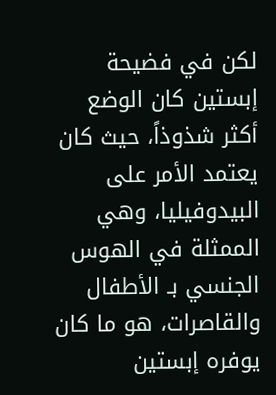لكن في فضيحة إبستين كان الوضع أكثر شذوذاً، حيث كان يعتمد الأمر على البيدوفيليا، وهي الممثلة في الهوس الجنسي بـ الأطفال والقاصرات، هو ما كان يوفره إبستين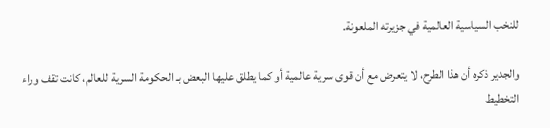للنخب السياسية العالمية في جزيرته الملعونة.

والجدير ذكره أن هذا الطرح، لا يتعرض مع أن قوى سرية عالمية أو كما يطلق عليها البعض بـ الحكومة السرية للعالم، كانت تقف وراء التخطيط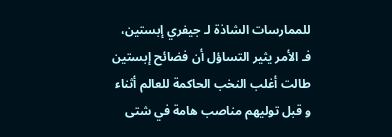للممارسات الشاذة لـ جيفري إبستين، فـ الأمر يثير التساؤل أن فضائح إبستين طالت أغلب النخب الحاكمة للعالم أثناء و قبل توليهم مناصب هامة في شتى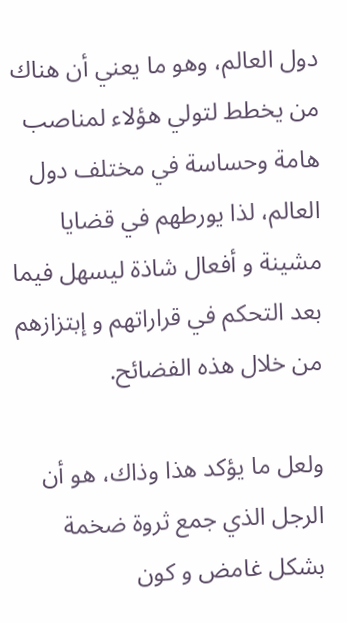دول العالم، وهو ما يعني أن هناك من يخطط لتولي هؤلاء لمناصب هامة وحساسة في مختلف دول العالم، لذا يورطهم في قضايا مشينة و أفعال شاذة ليسهل فيما بعد التحكم في قراراتهم و إبتزازهم من خلال هذه الفضائح.

ولعل ما يؤكد هذا وذاك، هو أن الرجل الذي جمع ثروة ضخمة بشكل غامض و كون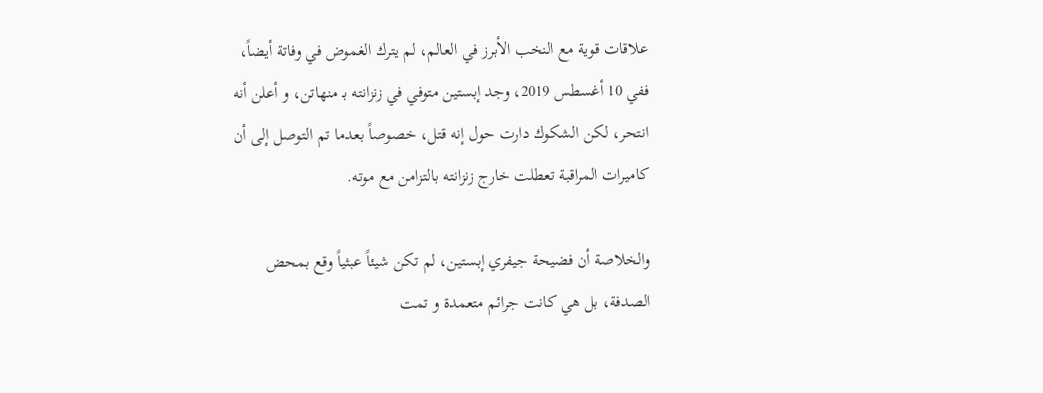علاقات قوية مع النخب الأبرز في العالم، لم يترك الغموض في وفاتة أيضاً، ففي 10 أغسطس 2019، وجد إبستين متوفي في زنزانته بـ منهاتن، و أعلن أنه انتحر، لكن الشكوك دارت حول إنه قتل، خصوصاً بعدما تم التوصل إلى أن كاميرات المراقبة تعطلت خارج زنزانته بالتزامن مع موته.

والخلاصة أن فضيحة جيفري إبستين، لم تكن شيئاً عبثياً وقع بمحض الصدفة، بل هي كانت جرائم متعمدة و تمت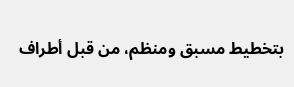بتخطيط مسبق ومنظم، من قبل أطراف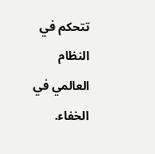تتحكم في النظام العالمي في الخفاء.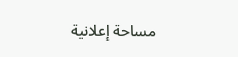مساحة إعلانية